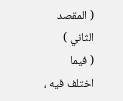( المقصد الثاني )
( فيما اختلف فيه ،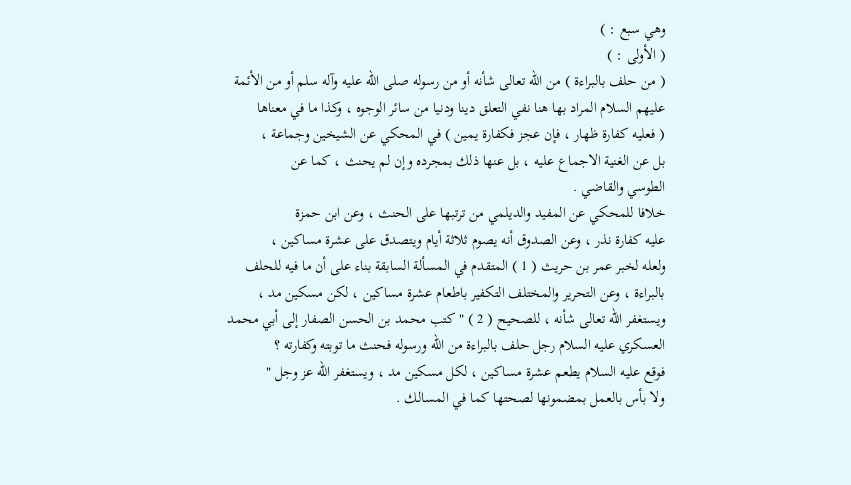وهي سبع : )
( الأولى : )
( من حلف بالبراءة ) من الله تعالى شأنه أو من رسوله صلى الله عليه وآله سلم أو من الأئمة
عليهم السلام المراد بها هنا نفي التعلق دينا ودنيا من سائر الوجوه ، وكذا ما في معناها
( فعليه كفارة ظهار ، فإن عجز فكفارة يمين ) في المحكي عن الشيخين وجماعة ،
بل عن الغنية الاجماع عليه ، بل عنها ذلك بمجرده وإن لم يحنث ، كما عن
الطوسي والقاضي .
خلافا للمحكي عن المفيد والديلمي من ترتبها على الحنث ، وعن ابن حمزة
عليه كفارة نذر ، وعن الصدوق أنه يصوم ثلاثة أيام ويتصدق على عشرة مساكين ،
ولعله لخبر عمر بن حريث ( 1 ) المتقدم في المسألة السابقة بناء على أن ما فيه للحلف
بالبراءة ، وعن التحرير والمختلف التكفير باطعام عشرة مساكين ، لكن مسكين مد ،
ويستغفر الله تعالى شأنه ، للصحيح ( 2 ) " كتب محمد بن الحسن الصفار إلى أبي محمد
العسكري عليه السلام رجل حلف بالبراءة من الله ورسوله فحنث ما توبته وكفارته ؟
فوقع عليه السلام يطعم عشرة مساكين ، لكل مسكين مد ، ويستغفر الله عز وجل "
ولا بأس بالعمل بمضمونها لصحتها كما في المسالك .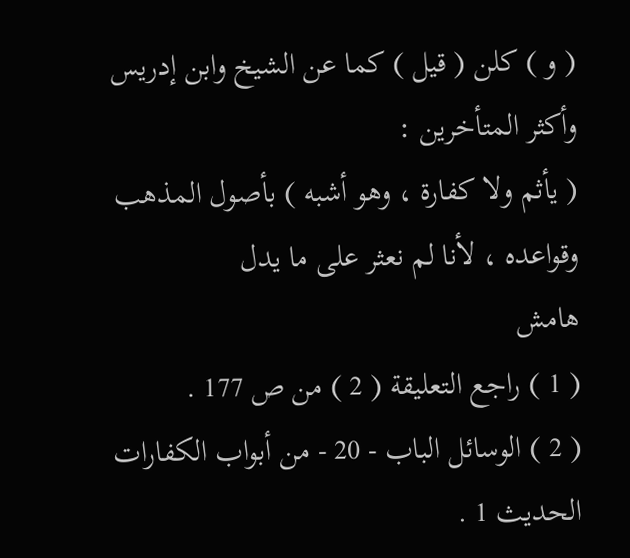( و ) كلن ( قيل ) كما عن الشيخ وابن إدريس وأكثر المتأخرين :
( يأثم ولا كفارة ، وهو أشبه ) بأصول المذهب وقواعده ، لأنا لم نعثر على ما يدل
هامش
( 1 ) راجع التعليقة ( 2 ) من ص 177 .
( 2 ) الوسائل الباب - 20 - من أبواب الكفارات الحديث 1 .